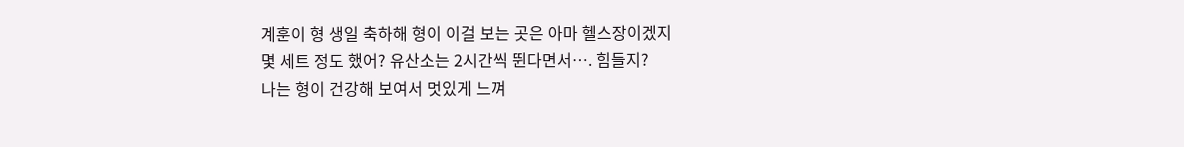계훈이 형 생일 축하해 형이 이걸 보는 곳은 아마 헬스장이겠지
몇 세트 정도 했어? 유산소는 2시간씩 뛴다면서…. 힘들지?
나는 형이 건강해 보여서 멋있게 느껴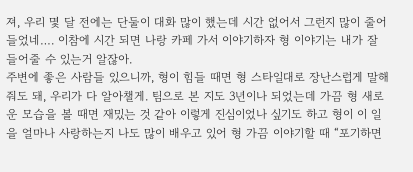져, 우리 몇 달 전에는 단둘이 대화 많이 했는데 시간 없어서 그런지 많이 줄어들었네…. 이참에 시간 되면 나랑 카페 가서 이야기하자 형 이야기는 내가 잘 들어줄 수 있는거 알잖아.
주변에 좋은 사람들 있으니까, 형이 힘들 때면 형 스타일대로 장난스럽게 말해줘도 돼, 우리가 다 알아챌게. 팀으로 본 지도 3년이나 되었는데 가끔 형 새로운 모습을 볼 때면 재밌는 것 같아 이렇게 진심이었나 싶기도 하고 형이 이 일을 얼마나 사랑하는지 나도 많이 배우고 있어 형 가끔 이야기할 때 “포기하면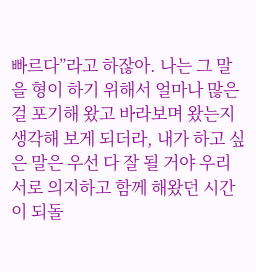빠르다”라고 하잖아. 나는 그 말을 형이 하기 위해서 얼마나 많은 걸 포기해 왔고 바라보며 왔는지 생각해 보게 되더라, 내가 하고 싶은 말은 우선 다 잘 될 거야 우리 서로 의지하고 함께 해왔던 시간이 되돌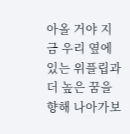아올 거야 지금 우리 옆에 있는 위플립과 더 높은 꿈을 향해 나아가보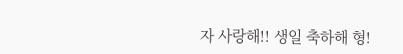자 사랑해!! 생일 축하해 형!